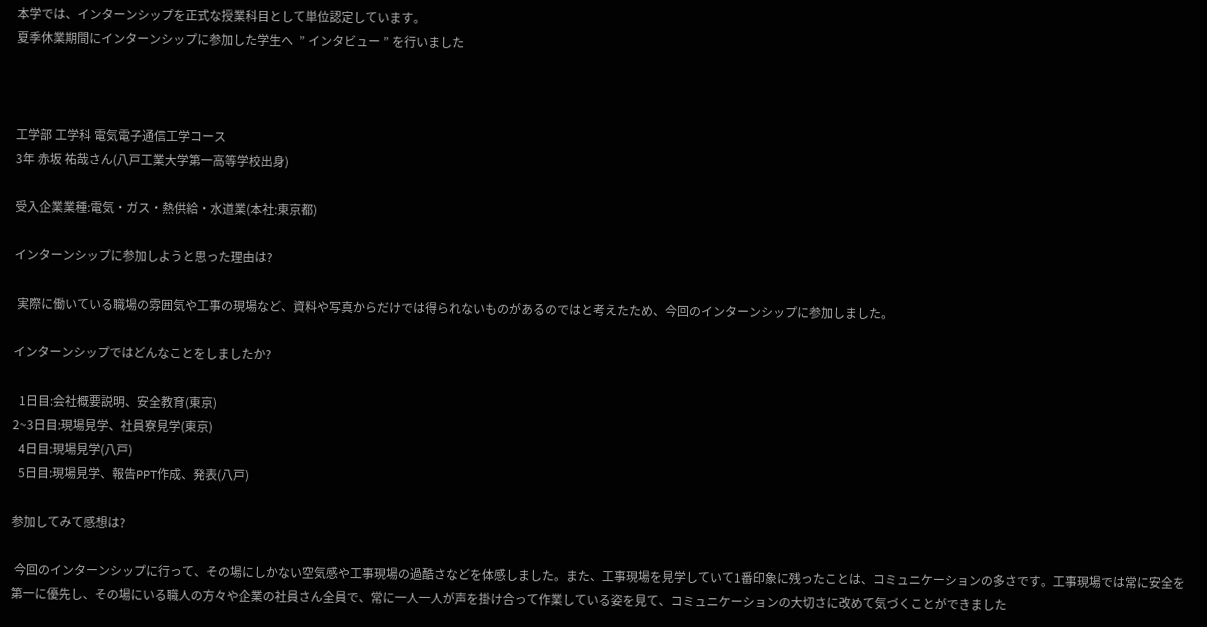本学では、インターンシップを正式な授業科目として単位認定しています。
夏季休業期間にインターンシップに参加した学生へ  ” インタビュー ” を行いました



工学部 工学科 電気電子通信工学コース
3年 赤坂 祐哉さん(八戸工業大学第一高等学校出身)

受入企業業種:電気・ガス・熱供給・水道業(本社:東京都)

インターンシップに参加しようと思った理由は?

 実際に働いている職場の雰囲気や工事の現場など、資料や写真からだけでは得られないものがあるのではと考えたため、今回のインターンシップに参加しました。

インターンシップではどんなことをしましたか?

  1日目:会社概要説明、安全教育(東京)
2~3日目:現場見学、社員寮見学(東京)
  4日目:現場見学(八戸)
  5日目:現場見学、報告PPT作成、発表(八戸)

参加してみて感想は?

 今回のインターンシップに行って、その場にしかない空気感や工事現場の過酷さなどを体感しました。また、工事現場を見学していて1番印象に残ったことは、コミュニケーションの多さです。工事現場では常に安全を第一に優先し、その場にいる職人の方々や企業の社員さん全員で、常に一人一人が声を掛け合って作業している姿を見て、コミュニケーションの大切さに改めて気づくことができました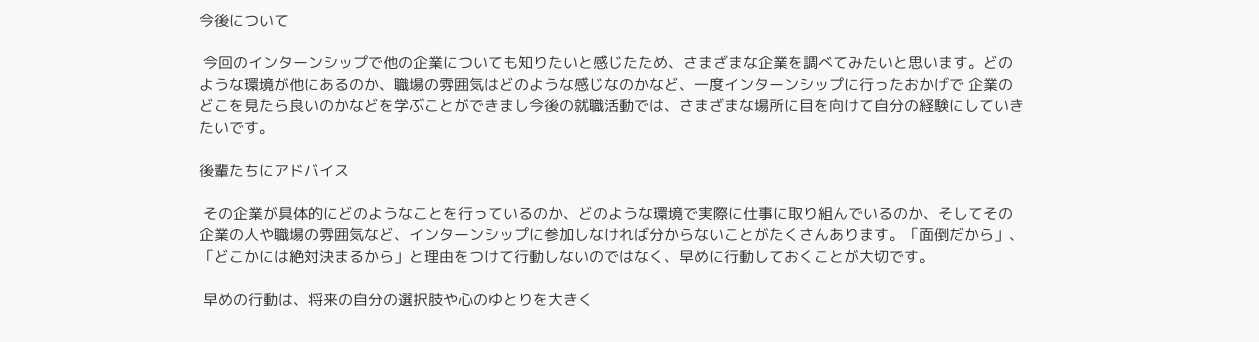今後について

 今回のインターンシップで他の企業についても知りたいと感じたため、さまざまな企業を調べてみたいと思います。どのような環境が他にあるのか、職場の雰囲気はどのような感じなのかなど、一度インターンシップに行ったおかげで 企業のどこを見たら良いのかなどを学ぶことができまし今後の就職活動では、さまざまな場所に目を向けて自分の経験にしていきたいです。

後輩たちにアドバイス

 その企業が具体的にどのようなことを行っているのか、どのような環境で実際に仕事に取り組んでいるのか、そしてその企業の人や職場の雰囲気など、インターンシップに参加しなければ分からないことがたくさんあります。「面倒だから」、「どこかには絶対決まるから」と理由をつけて行動しないのではなく、早めに行動しておくことが大切です。

 早めの行動は、将来の自分の選択肢や心のゆとりを大きく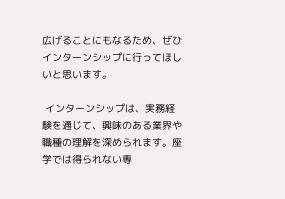広げることにもなるため、ぜひインターンシップに行ってほしいと思います。

 インターンシップは、実務経験を通じて、興味のある業界や職種の理解を深められます。座学では得られない専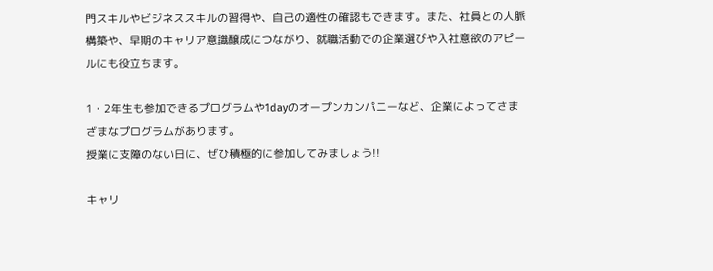門スキルやビジネススキルの習得や、自己の適性の確認もできます。また、社員との人脈構築や、早期のキャリア意識醸成につながり、就職活動での企業選びや入社意欲のアピールにも役立ちます。

1・2年生も参加できるプログラムや1dayのオープンカンパニーなど、企業によってさまざまなプログラムがあります。
授業に支障のない日に、ぜひ積極的に参加してみましょう!!

キャリ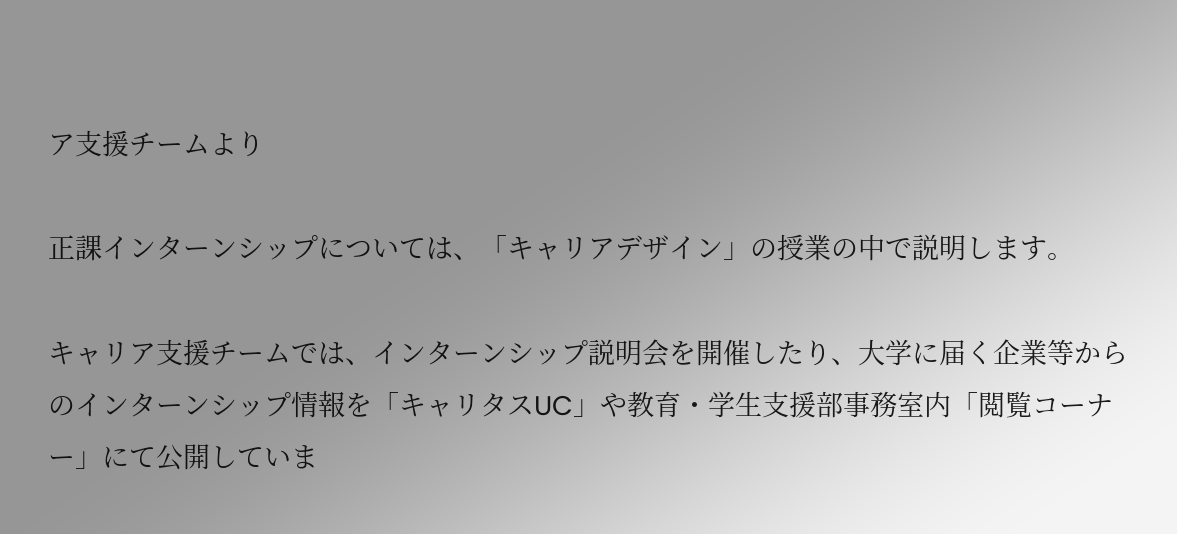ア支援チームより

正課インターンシップについては、「キャリアデザイン」の授業の中で説明します。

キャリア支援チームでは、インターンシップ説明会を開催したり、大学に届く企業等からのインターンシップ情報を「キャリタスUC」や教育・学生支援部事務室内「閲覧コーナー」にて公開していま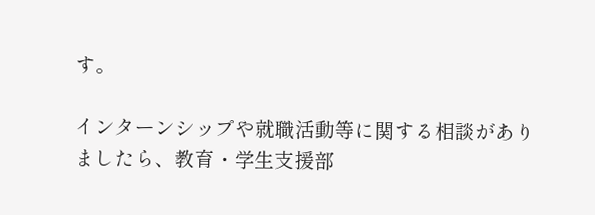す。

インターンシップや就職活動等に関する相談がありましたら、教育・学生支援部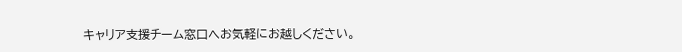キャリア支援チーム窓口へお気軽にお越しください。